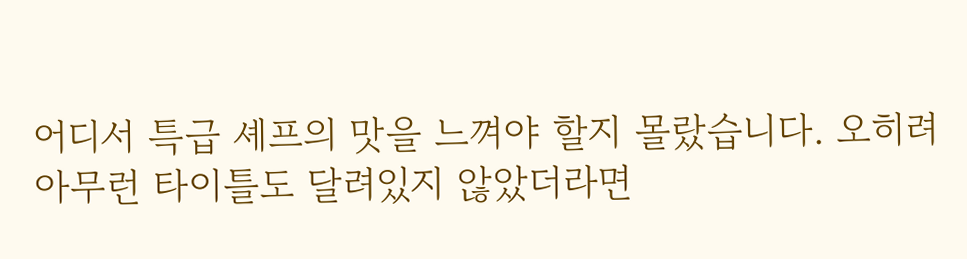어디서 특급 셰프의 맛을 느껴야 할지 몰랐습니다. 오히려 아무런 타이틀도 달려있지 않았더라면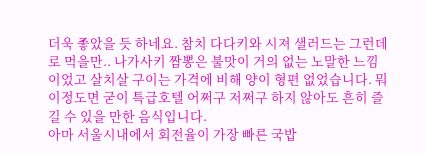더욱 좋았을 듯 하네요. 참치 다다키와 시져 샐러드는 그런데로 먹을만.. 나가사키 짬뽕은 불맛이 거의 없는 노말한 느낌이었고 살치살 구이는 가격에 비해 양이 형편 없었습니다. 뭐 이정도면 굳이 특급호텔 어쩌구 저쩌구 하지 않아도 흔히 즐길 수 있을 만한 음식입니다.
아마 서울시내에서 회전율이 가장 빠른 국밥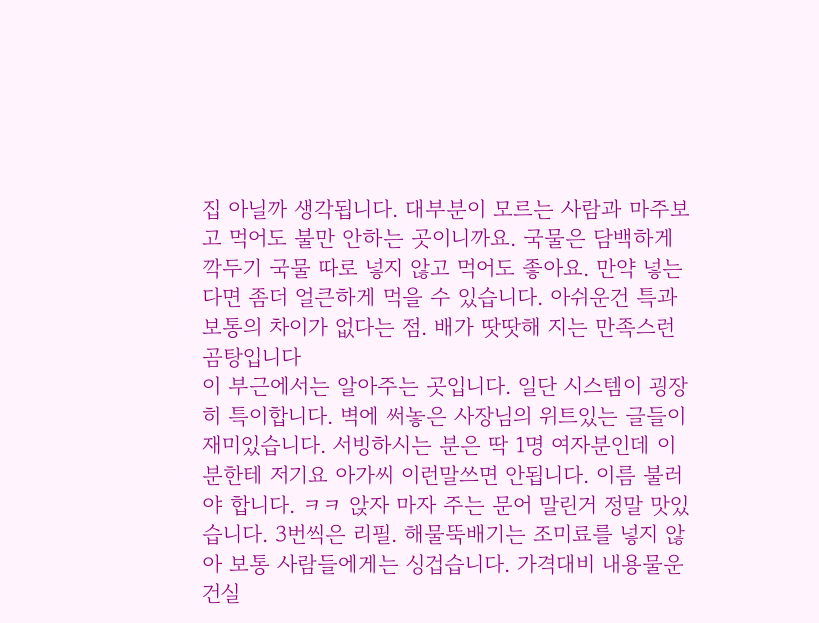집 아닐까 생각됩니다. 대부분이 모르는 사람과 마주보고 먹어도 불만 안하는 곳이니까요. 국물은 담백하게 깍두기 국물 따로 넣지 않고 먹어도 좋아요. 만약 넣는다면 좀더 얼큰하게 먹을 수 있습니다. 아쉬운건 특과 보통의 차이가 없다는 점. 배가 땃땃해 지는 만족스런 곰탕입니다
이 부근에서는 알아주는 곳입니다. 일단 시스템이 굉장히 특이합니다. 벽에 써놓은 사장님의 위트있는 글들이 재미있습니다. 서빙하시는 분은 딱 1명 여자분인데 이분한테 저기요 아가씨 이런말쓰면 안됩니다. 이름 불러야 합니다. ㅋㅋ 앉자 마자 주는 문어 말린거 정말 맛있습니다. 3번씩은 리필. 해물뚝배기는 조미료를 넣지 않아 보통 사람들에게는 싱겁습니다. 가격대비 내용물운 건실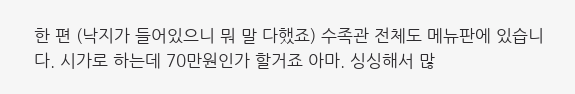한 편 (낙지가 들어있으니 뭐 말 다했죠) 수족관 전체도 메뉴판에 있습니다. 시가로 하는데 70만원인가 할거죠 아마. 싱싱해서 많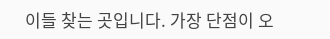이들 찾는 곳입니다. 가장 단점이 오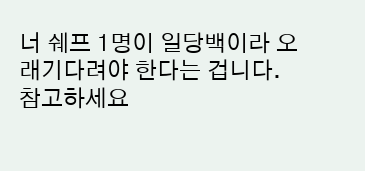너 쉐프 1명이 일당백이라 오래기다려야 한다는 겁니다. 참고하세요